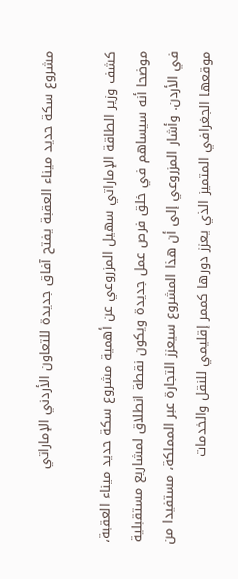مشروع سكة حديد ميناء العقبة يفتح آفاق جديدة للتعاون الأردني الإماراتي

كشف وزير الطاقة الإماراتي سهيل المزروعي عن أهمية مشروع سكة حديد ميناء العقبة، موضحا أنه سيساهم في خلق فرص عمل جديدة ويكون نقطة انطلاق لمشاريع مستقبلية في الأردن. وأشار المزروعي إلى أن هذا المشروع سيعزز التجارة عبر المملكة، مستفيدا من موقعها الجغرافي المتميز الذي يعزز دورها كممر إقليمي للنقل والخدمات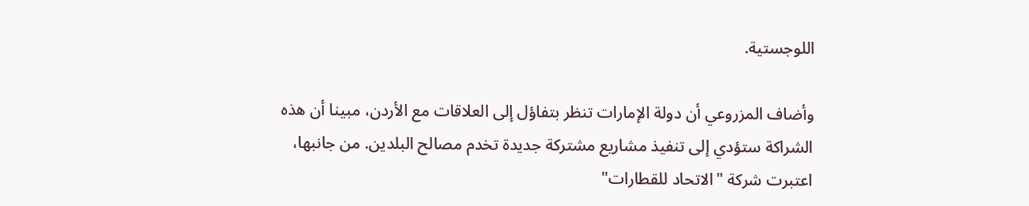اللوجستية.

وأضاف المزروعي أن دولة الإمارات تنظر بتفاؤل إلى العلاقات مع الأردن، مبينا أن هذه الشراكة ستؤدي إلى تنفيذ مشاريع مشتركة جديدة تخدم مصالح البلدين. من جانبها، اعتبرت شركة "الاتحاد للقطارات"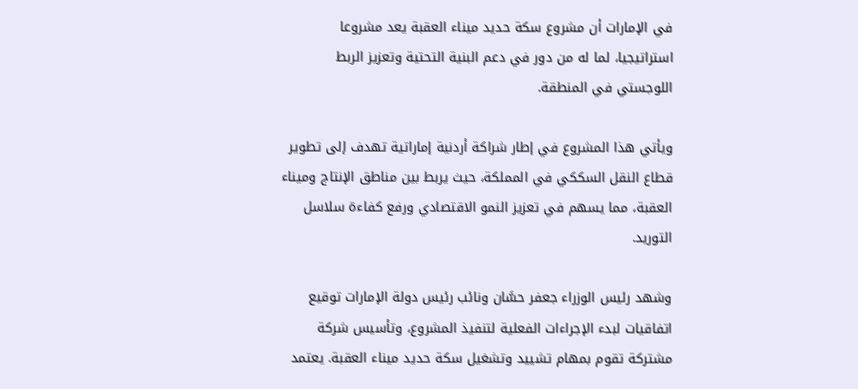في الإمارات أن مشروع سكة حديد ميناء العقبة يعد مشروعا استراتيجيا، لما له من دور في دعم البنية التحتية وتعزيز الربط اللوجستي في المنطقة.

ويأتي هذا المشروع في إطار شراكة أردنية إماراتية تهدف إلى تطوير قطاع النقل السككي في المملكة، حيث يربط بين مناطق الإنتاج وميناء العقبة، مما يسهم في تعزيز النمو الاقتصادي ورفع كفاءة سلاسل التوريد.

وشهد رئيس الوزراء جعفر حسَّان ونائب رئيس دولة الإمارات توقيع اتفاقيات لبدء الإجراءات الفعلية لتنفيذ المشروع، وتأسيس شركة مشتركة تقوم بمهام تشييد وتشغيل سكة حديد ميناء العقبة. يعتمد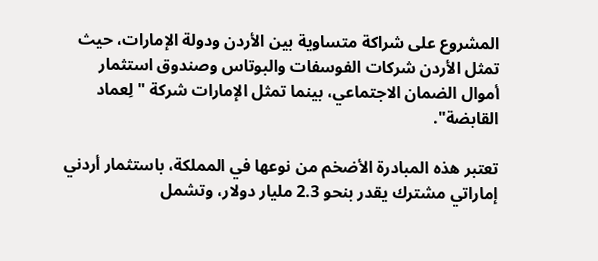المشروع على شراكة متساوية بين الأردن ودولة الإمارات، حيث تمثل الأردن شركات الفوسفات والبوتاس وصندوق استثمار أموال الضمان الاجتماعي، بينما تمثل الإمارات شركة "لِعماد القابضة".

تعتبر هذه المبادرة الأضخم من نوعها في المملكة، باستثمار أردني إماراتي مشترك يقدر بنحو 2.3 مليار دولار، وتشمل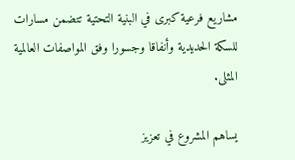مشاريع فرعية كبرى في البنية التحتية تتضمن مسارات للسكة الحديدية وأنفاقا وجسورا وفق المواصفات العالمية المثلى.

يساهم المشروع في تعزيز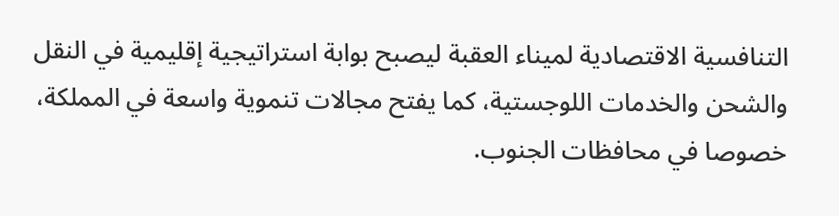التنافسية الاقتصادية لميناء العقبة ليصبح بوابة استراتيجية إقليمية في النقل والشحن والخدمات اللوجستية، كما يفتح مجالات تنموية واسعة في المملكة، خصوصا في محافظات الجنوب.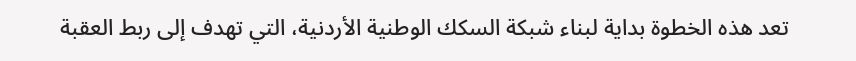تعد هذه الخطوة بداية لبناء شبكة السكك الوطنية الأردنية، التي تهدف إلى ربط العقبة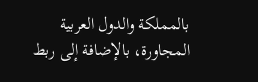بالمملكة والدول العربية المجاورة، بالإضافة إلى ربط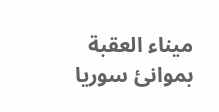ميناء العقبة بموانئ سوريا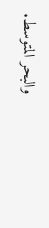والبحر المتوسط.